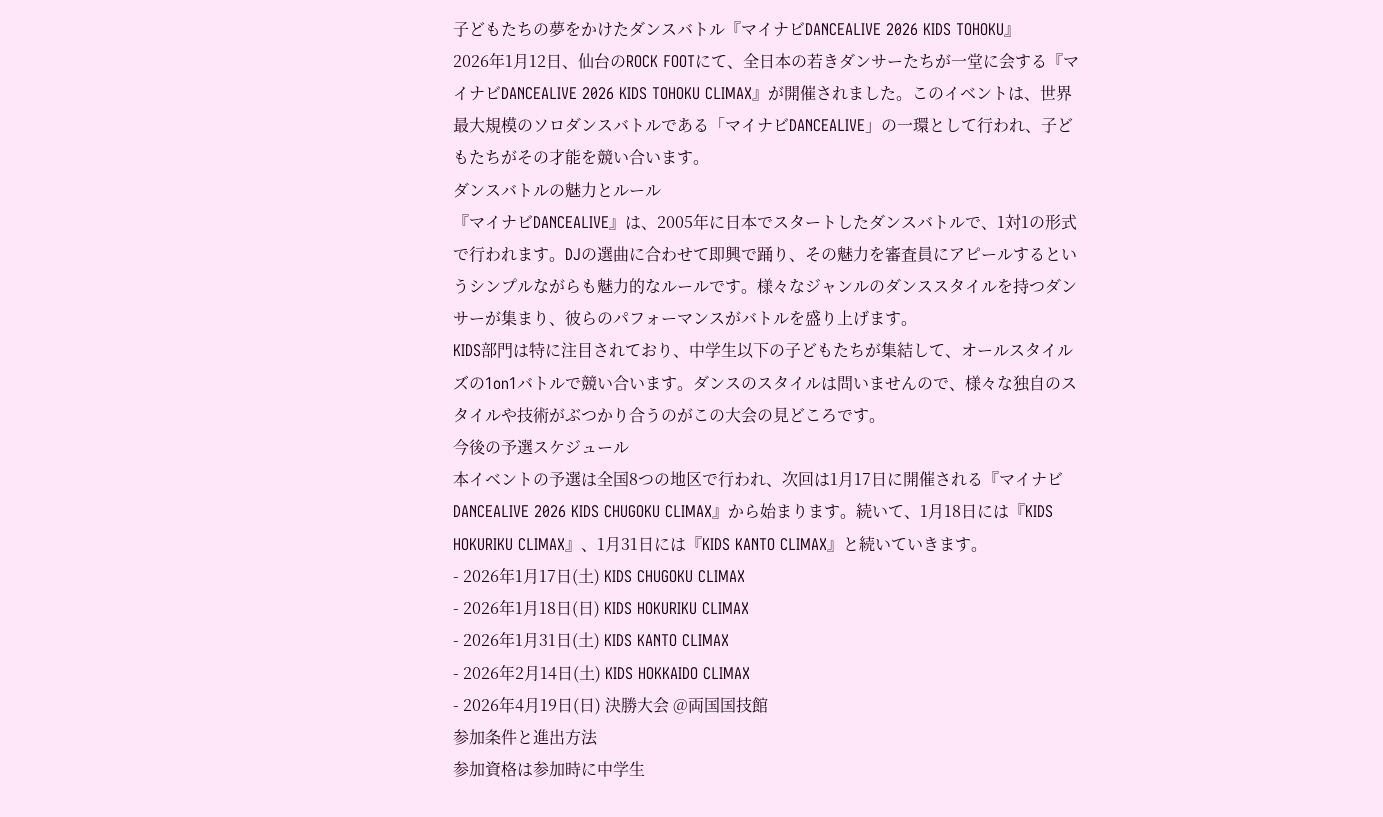子どもたちの夢をかけたダンスバトル『マイナビDANCEALIVE 2026 KIDS TOHOKU』
2026年1月12日、仙台のROCK FOOTにて、全日本の若きダンサーたちが一堂に会する『マイナビDANCEALIVE 2026 KIDS TOHOKU CLIMAX』が開催されました。このイベントは、世界最大規模のソロダンスバトルである「マイナビDANCEALIVE」の一環として行われ、子どもたちがその才能を競い合います。
ダンスバトルの魅力とルール
『マイナビDANCEALIVE』は、2005年に日本でスタートしたダンスバトルで、1対1の形式で行われます。DJの選曲に合わせて即興で踊り、その魅力を審査員にアピールするというシンプルながらも魅力的なルールです。様々なジャンルのダンススタイルを持つダンサーが集まり、彼らのパフォーマンスがバトルを盛り上げます。
KIDS部門は特に注目されており、中学生以下の子どもたちが集結して、オールスタイルズの1on1バトルで競い合います。ダンスのスタイルは問いませんので、様々な独自のスタイルや技術がぶつかり合うのがこの大会の見どころです。
今後の予選スケジュール
本イベントの予選は全国8つの地区で行われ、次回は1月17日に開催される『マイナビDANCEALIVE 2026 KIDS CHUGOKU CLIMAX』から始まります。続いて、1月18日には『KIDS HOKURIKU CLIMAX』、1月31日には『KIDS KANTO CLIMAX』と続いていきます。
- 2026年1月17日(土) KIDS CHUGOKU CLIMAX
- 2026年1月18日(日) KIDS HOKURIKU CLIMAX
- 2026年1月31日(土) KIDS KANTO CLIMAX
- 2026年2月14日(土) KIDS HOKKAIDO CLIMAX
- 2026年4月19日(日) 決勝大会 @両国国技館
参加条件と進出方法
参加資格は参加時に中学生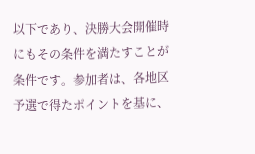以下であり、決勝大会開催時にもその条件を満たすことが条件です。参加者は、各地区予選で得たポイントを基に、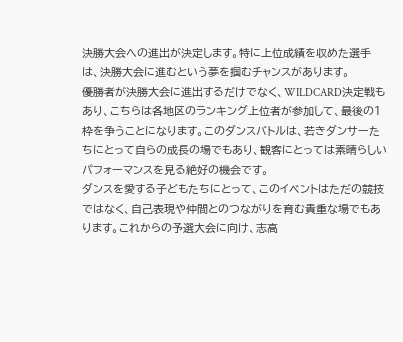決勝大会への進出が決定します。特に上位成績を収めた選手は、決勝大会に進むという夢を掴むチャンスがあります。
優勝者が決勝大会に進出するだけでなく、WILDCARD決定戦もあり、こちらは各地区のランキング上位者が参加して、最後の1枠を争うことになります。このダンスバトルは、若きダンサーたちにとって自らの成長の場でもあり、観客にとっては素晴らしいパフォーマンスを見る絶好の機会です。
ダンスを愛する子どもたちにとって、このイベントはただの競技ではなく、自己表現や仲間とのつながりを育む貴重な場でもあります。これからの予選大会に向け、志高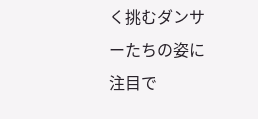く挑むダンサーたちの姿に注目で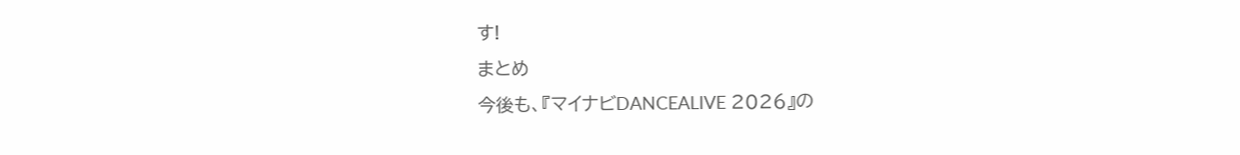す!
まとめ
今後も、『マイナビDANCEALIVE 2026』の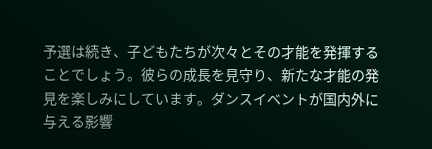予選は続き、子どもたちが次々とその才能を発揮することでしょう。彼らの成長を見守り、新たな才能の発見を楽しみにしています。ダンスイベントが国内外に与える影響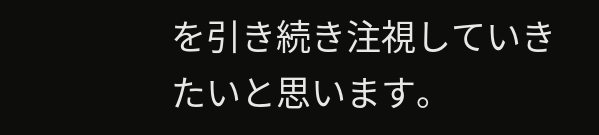を引き続き注視していきたいと思います。